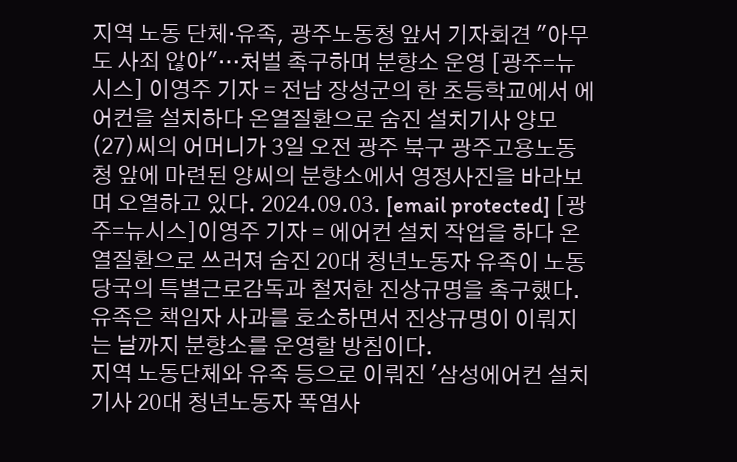지역 노동 단체·유족, 광주노동청 앞서 기자회견 "아무도 사죄 않아"…처벌 촉구하며 분향소 운영 [광주=뉴시스] 이영주 기자 = 전남 장성군의 한 초등학교에서 에어컨을 설치하다 온열질환으로 숨진 설치기사 양모(27)씨의 어머니가 3일 오전 광주 북구 광주고용노동청 앞에 마련된 양씨의 분향소에서 영정사진을 바라보며 오열하고 있다. 2024.09.03. [email protected] [광주=뉴시스]이영주 기자 = 에어컨 설치 작업을 하다 온열질환으로 쓰러져 숨진 20대 청년노동자 유족이 노동당국의 특별근로감독과 철저한 진상규명을 촉구했다. 유족은 책임자 사과를 호소하면서 진상규명이 이뤄지는 날까지 분향소를 운영할 방침이다.
지역 노동단체와 유족 등으로 이뤄진 '삼성에어컨 설치기사 20대 청년노동자 폭염사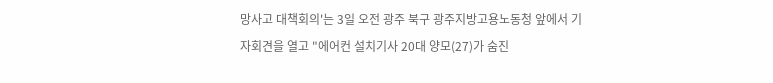망사고 대책회의'는 3일 오전 광주 북구 광주지방고용노동청 앞에서 기자회견을 열고 "에어컨 설치기사 20대 양모(27)가 숨진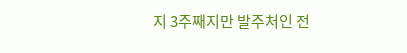지 3주째지만 발주처인 전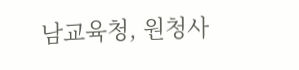남교육청, 원청사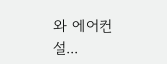와 에어컨 설...